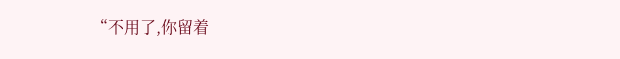“不用了,你留着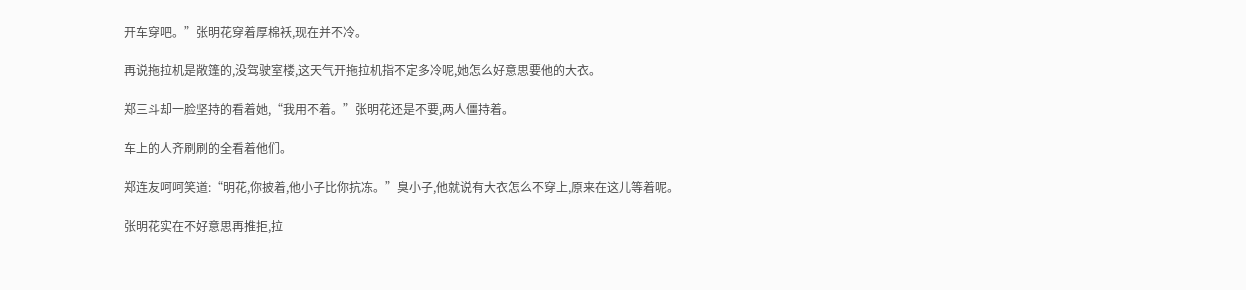开车穿吧。”张明花穿着厚棉袄,现在并不冷。

再说拖拉机是敞篷的,没驾驶室楼,这天气开拖拉机指不定多冷呢,她怎么好意思要他的大衣。

郑三斗却一脸坚持的看着她,“我用不着。”张明花还是不要,两人僵持着。

车上的人齐刷刷的全看着他们。

郑连友呵呵笑道:“明花,你披着,他小子比你抗冻。”臭小子,他就说有大衣怎么不穿上,原来在这儿等着呢。

张明花实在不好意思再推拒,拉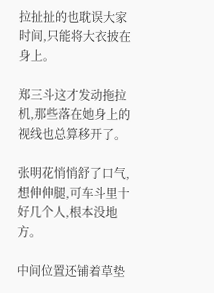拉扯扯的也耽误大家时间,只能将大衣披在身上。

郑三斗这才发动拖拉机,那些落在她身上的视线也总算移开了。

张明花悄悄舒了口气,想伸伸腿,可车斗里十好几个人,根本没地方。

中间位置还铺着草垫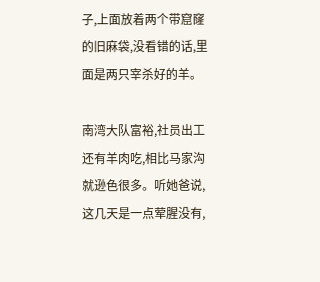子,上面放着两个带窟窿的旧麻袋,没看错的话,里面是两只宰杀好的羊。

南湾大队富裕,社员出工还有羊肉吃,相比马家沟就逊色很多。听她爸说,这几天是一点荤腥没有,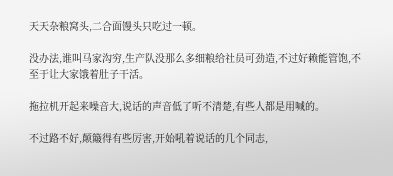天天杂粮窝头,二合面馒头只吃过一顿。

没办法,谁叫马家沟穷,生产队没那么多细粮给社员可劲造,不过好赖能管饱,不至于让大家饿着肚子干活。

拖拉机开起来噪音大,说话的声音低了听不清楚,有些人都是用喊的。

不过路不好,颠簸得有些厉害,开始吼着说话的几个同志,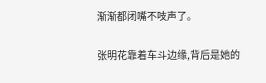渐渐都闭嘴不吱声了。

张明花靠着车斗边缘,背后是她的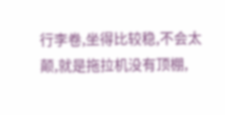行李卷,坐得比较稳,不会太颠,就是拖拉机没有顶棚,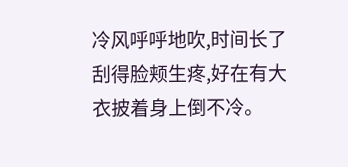冷风呼呼地吹,时间长了刮得脸颊生疼,好在有大衣披着身上倒不冷。